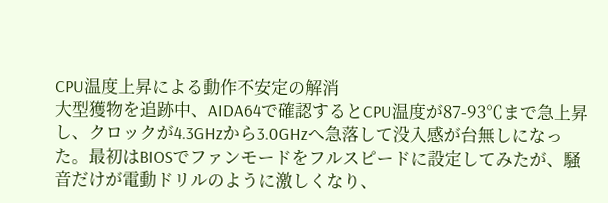CPU温度上昇による動作不安定の解消
大型獲物を追跡中、AIDA64で確認するとCPU温度が87-93℃まで急上昇し、クロックが4.3GHzから3.0GHzへ急落して没入感が台無しになった。最初はBIOSでファンモードをフルスピードに設定してみたが、騒音だけが電動ドリルのように激しくなり、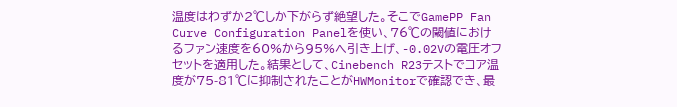温度はわずか2℃しか下がらず絶望した。そこでGamePP Fan Curve Configuration Panelを使い、76℃の閾値におけるファン速度を60%から95%へ引き上げ、-0.02Vの電圧オフセットを適用した。結果として、Cinebench R23テストでコア温度が75-81℃に抑制されたことがHWMonitorで確認でき、最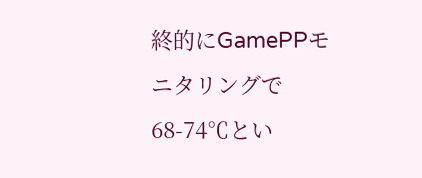終的にGamePPモニタリングで68-74℃とい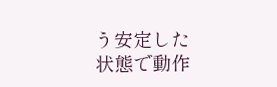う安定した状態で動作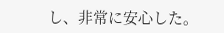し、非常に安心した。